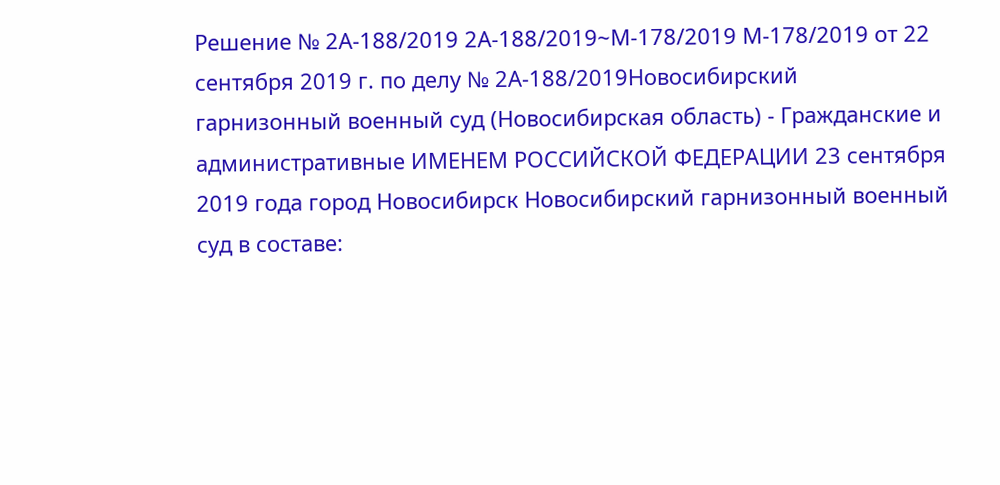Решение № 2А-188/2019 2А-188/2019~М-178/2019 М-178/2019 от 22 сентября 2019 г. по делу № 2А-188/2019Новосибирский гарнизонный военный суд (Новосибирская область) - Гражданские и административные ИМЕНЕМ РОССИЙСКОЙ ФЕДЕРАЦИИ 23 сентября 2019 года город Новосибирск Новосибирский гарнизонный военный суд в составе: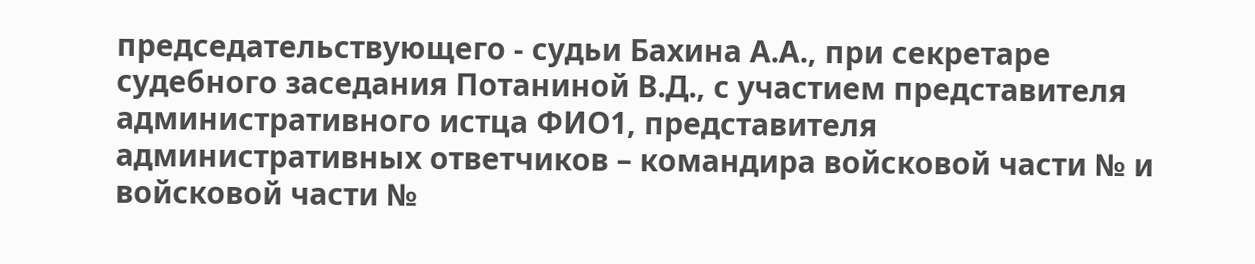председательствующего - судьи Бахина А.А., при секретаре судебного заседания Потаниной В.Д., с участием представителя административного истца ФИО1, представителя административных ответчиков – командира войсковой части № и войсковой части №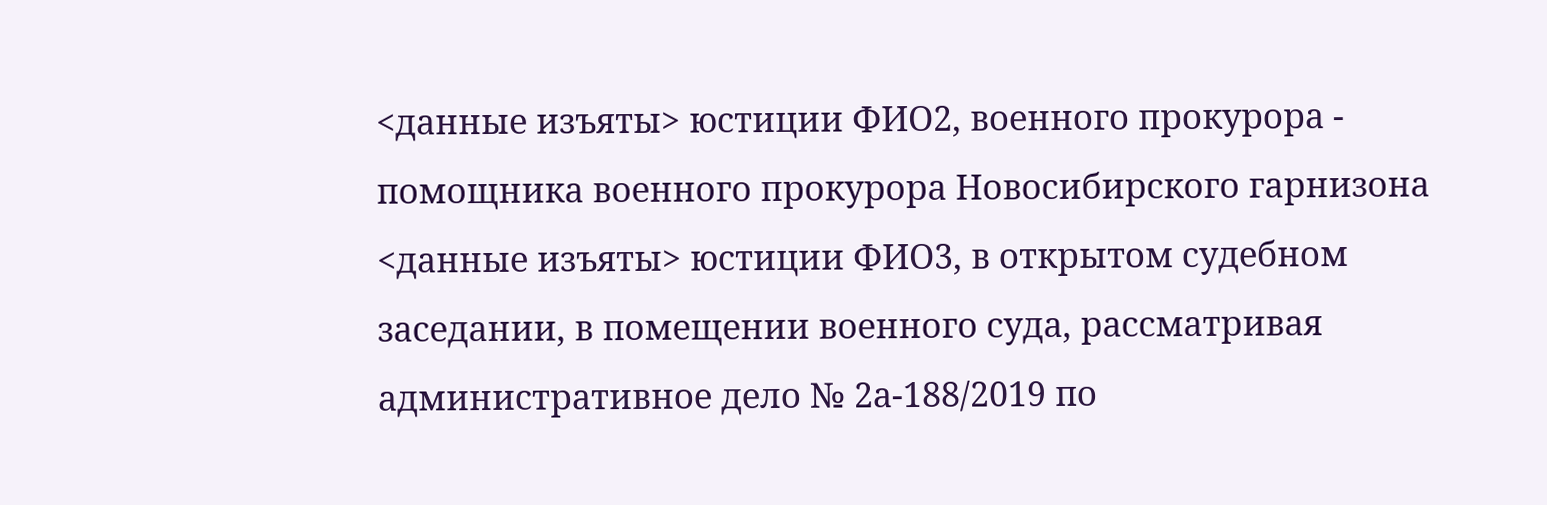<данные изъяты> юстиции ФИО2, военного прокурора - помощника военного прокурора Новосибирского гарнизона <данные изъяты> юстиции ФИО3, в открытом судебном заседании, в помещении военного суда, рассматривая административное дело № 2а-188/2019 по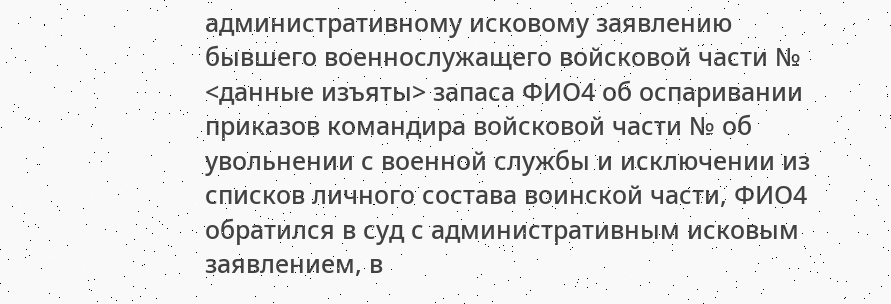административному исковому заявлению бывшего военнослужащего войсковой части № <данные изъяты> запаса ФИО4 об оспаривании приказов командира войсковой части № об увольнении с военной службы и исключении из списков личного состава воинской части, ФИО4 обратился в суд с административным исковым заявлением, в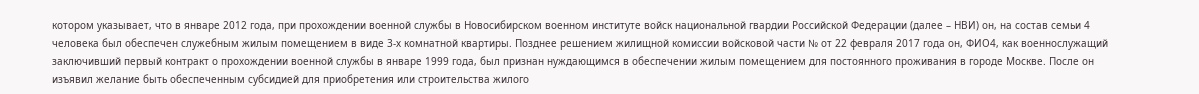котором указывает, что в январе 2012 года, при прохождении военной службы в Новосибирском военном институте войск национальной гвардии Российской Федерации (далее – НВИ) он, на состав семьи 4 человека был обеспечен служебным жилым помещением в виде 3-х комнатной квартиры. Позднее решением жилищной комиссии войсковой части № от 22 февраля 2017 года он, ФИО4, как военнослужащий заключивший первый контракт о прохождении военной службы в январе 1999 года, был признан нуждающимся в обеспечении жилым помещением для постоянного проживания в городе Москве. После он изъявил желание быть обеспеченным субсидией для приобретения или строительства жилого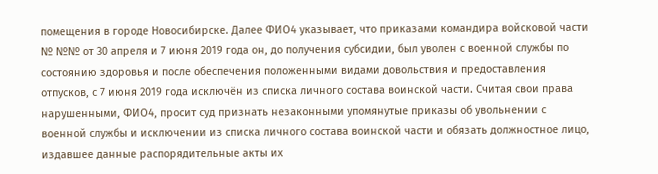помещения в городе Новосибирске. Далее ФИО4 указывает, что приказами командира войсковой части № №№ от 30 апреля и 7 июня 2019 года он, до получения субсидии, был уволен с военной службы по состоянию здоровья и после обеспечения положенными видами довольствия и предоставления отпусков, с 7 июня 2019 года исключён из списка личного состава воинской части. Считая свои права нарушенными, ФИО4, просит суд признать незаконными упомянутые приказы об увольнении с военной службы и исключении из списка личного состава воинской части и обязать должностное лицо, издавшее данные распорядительные акты их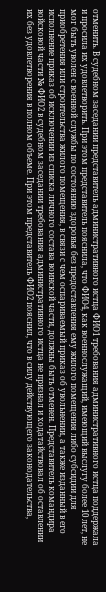отменить. В судебном заседании представитель административного истца ФИО1 требования административного истца поддержала и просила их удовлетворить. При этом представитель пояснила, что ФИО4, как военнослужащий, имеющий выслугу более 10 лет, не мог быть уволен с военной службы по состоянию здоровья без предоставления ему жилого помещения либо субсидии для приобретения или строительства жилого помещения, в связи с чем оспариваемый приказ об увольнении, а также изданный в его исполнение приказ об исключении из списка личного состава воинской части, должны быть отменен. Представитель командира войсковой части № ФИО2 в судебном заседании требования административного истца не признал и ходатайствовал об оставлении их без удовлетворения в полном объеме. При этом представитель ФИО2 пояснил, что в силу действующего законодательства,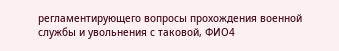регламентирующего вопросы прохождения военной службы и увольнения с таковой, ФИО4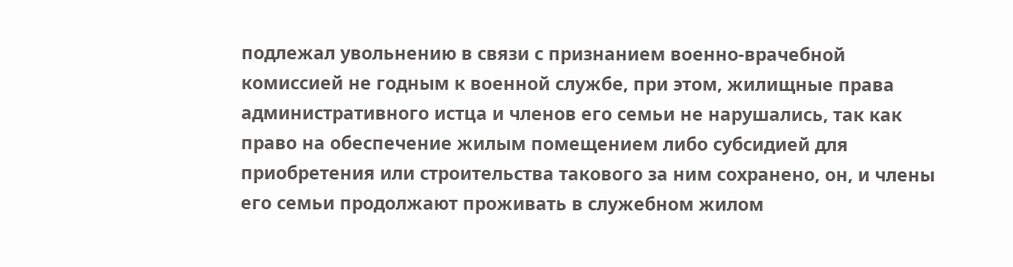подлежал увольнению в связи с признанием военно-врачебной комиссией не годным к военной службе, при этом, жилищные права административного истца и членов его семьи не нарушались, так как право на обеспечение жилым помещением либо субсидией для приобретения или строительства такового за ним сохранено, он, и члены его семьи продолжают проживать в служебном жилом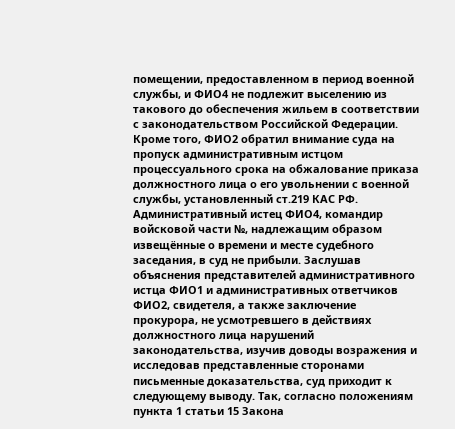помещении, предоставленном в период военной службы, и ФИО4 не подлежит выселению из такового до обеспечения жильем в соответствии с законодательством Российской Федерации. Кроме того, ФИО2 обратил внимание суда на пропуск административным истцом процессуального срока на обжалование приказа должностного лица о его увольнении с военной службы, установленный ст.219 КАС РФ. Административный истец ФИО4, командир войсковой части №, надлежащим образом извещённые о времени и месте судебного заседания, в суд не прибыли. Заслушав объяснения представителей административного истца ФИО1 и административных ответчиков ФИО2, свидетеля, а также заключение прокурора, не усмотревшего в действиях должностного лица нарушений законодательства, изучив доводы возражения и исследовав представленные сторонами письменные доказательства, суд приходит к следующему выводу. Так, согласно положениям пункта 1 статьи 15 Закона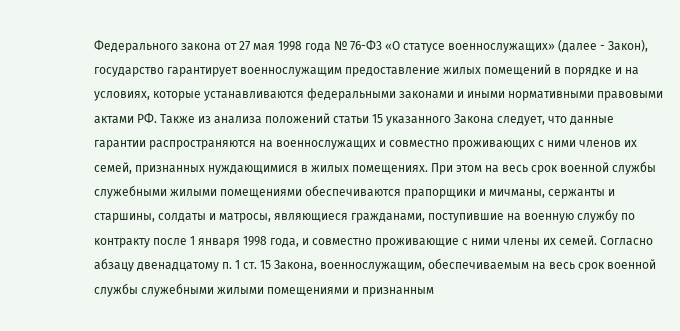Федерального закона от 27 мая 1998 года № 76-Ф3 «О статусе военнослужащих» (далее - Закон), государство гарантирует военнослужащим предоставление жилых помещений в порядке и на условиях, которые устанавливаются федеральными законами и иными нормативными правовыми актами РФ. Также из анализа положений статьи 15 указанного Закона следует, что данные гарантии распространяются на военнослужащих и совместно проживающих с ними членов их семей, признанных нуждающимися в жилых помещениях. При этом на весь срок военной службы служебными жилыми помещениями обеспечиваются прапорщики и мичманы, сержанты и старшины, солдаты и матросы, являющиеся гражданами, поступившие на военную службу по контракту после 1 января 1998 года, и совместно проживающие с ними члены их семей. Согласно абзацу двенадцатому п. 1 ст. 15 Закона, военнослужащим, обеспечиваемым на весь срок военной службы служебными жилыми помещениями и признанным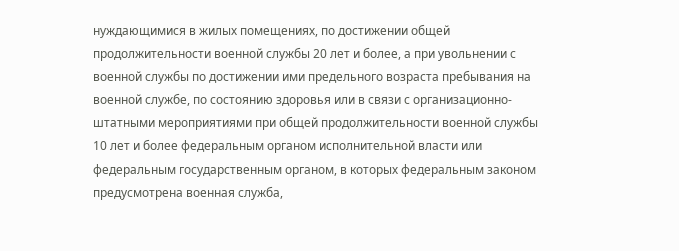нуждающимися в жилых помещениях, по достижении общей продолжительности военной службы 20 лет и более, а при увольнении с военной службы по достижении ими предельного возраста пребывания на военной службе, по состоянию здоровья или в связи с организационно-штатными мероприятиями при общей продолжительности военной службы 10 лет и более федеральным органом исполнительной власти или федеральным государственным органом, в которых федеральным законом предусмотрена военная служба,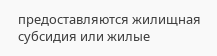предоставляются жилищная субсидия или жилые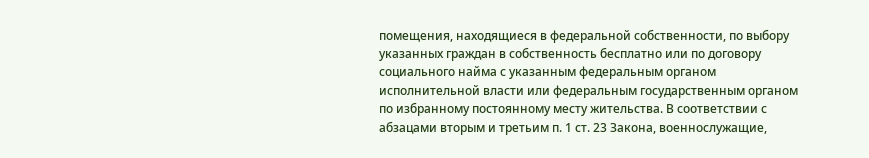помещения, находящиеся в федеральной собственности, по выбору указанных граждан в собственность бесплатно или по договору социального найма с указанным федеральным органом исполнительной власти или федеральным государственным органом по избранному постоянному месту жительства. В соответствии с абзацами вторым и третьим п. 1 ст. 23 Закона, военнослужащие,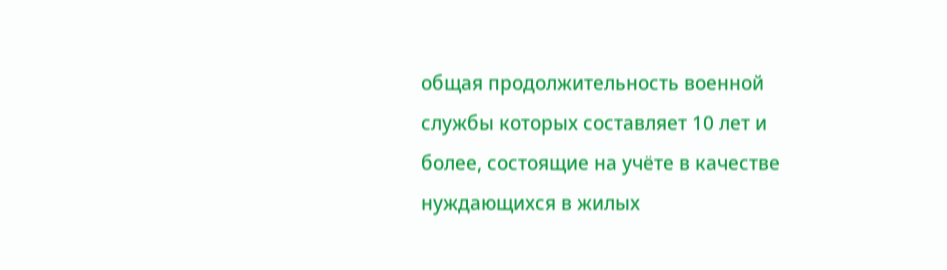общая продолжительность военной службы которых составляет 10 лет и более, состоящие на учёте в качестве нуждающихся в жилых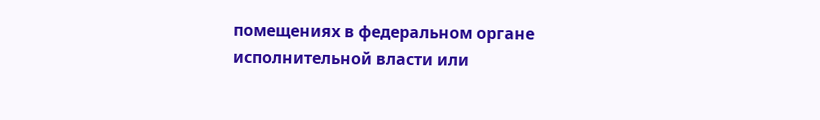помещениях в федеральном органе исполнительной власти или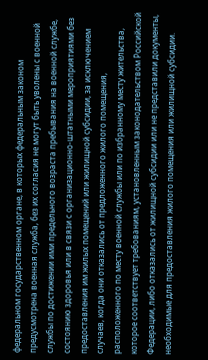федеральном государственном органе, в которых федеральным законом предусмотрена военная служба, без их согласия не могут быть уволены с военной службы по достижении ими предельного возраста пребывания на военной службе, состоянию здоровья или в связи с организационно-штатными мероприятиями без предоставления им жилых помещений или жилищной субсидии, за исключением случаев, когда они отказались от предложенного жилого помещения, расположенного по месту военной службы или по избранному месту жительства, которое соответствует требованиям, установленным законодательством Российской Федерации, либо отказались от жилищной субсидии или не представили документы, необходимые для предоставления жилого помещения или жилищной субсидии.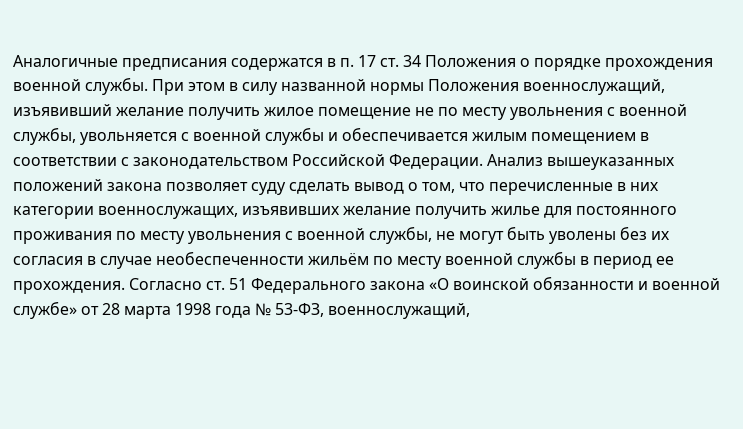Аналогичные предписания содержатся в п. 17 ст. 34 Положения о порядке прохождения военной службы. При этом в силу названной нормы Положения военнослужащий, изъявивший желание получить жилое помещение не по месту увольнения с военной службы, увольняется с военной службы и обеспечивается жилым помещением в соответствии с законодательством Российской Федерации. Анализ вышеуказанных положений закона позволяет суду сделать вывод о том, что перечисленные в них категории военнослужащих, изъявивших желание получить жилье для постоянного проживания по месту увольнения с военной службы, не могут быть уволены без их согласия в случае необеспеченности жильём по месту военной службы в период ее прохождения. Согласно ст. 51 Федерального закона «О воинской обязанности и военной службе» от 28 марта 1998 года № 53-ФЗ, военнослужащий,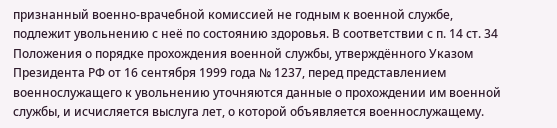признанный военно-врачебной комиссией не годным к военной службе, подлежит увольнению с неё по состоянию здоровья. В соответствии с п. 14 ст. 34 Положения о порядке прохождения военной службы, утверждённого Указом Президента РФ от 16 сентября 1999 года № 1237, перед представлением военнослужащего к увольнению уточняются данные о прохождении им военной службы, и исчисляется выслуга лет, о которой объявляется военнослужащему.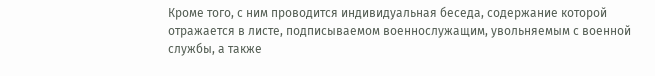Кроме того, с ним проводится индивидуальная беседа, содержание которой отражается в листе, подписываемом военнослужащим, увольняемым с военной службы, а также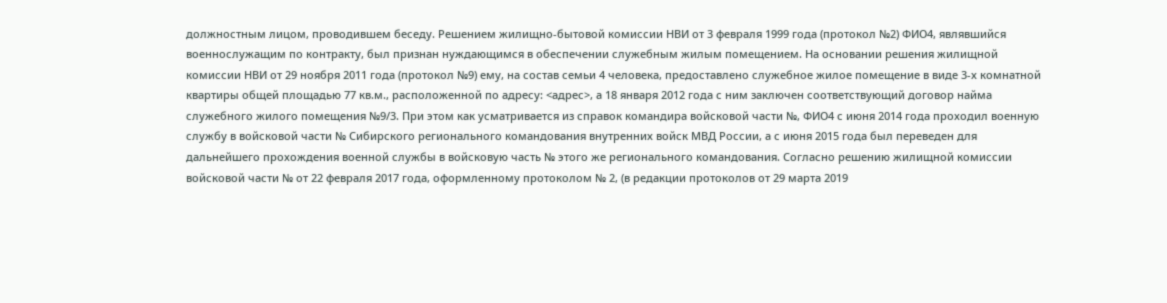должностным лицом, проводившем беседу. Решением жилищно-бытовой комиссии НВИ от 3 февраля 1999 года (протокол №2) ФИО4, являвшийся военнослужащим по контракту, был признан нуждающимся в обеспечении служебным жилым помещением. На основании решения жилищной комиссии НВИ от 29 ноября 2011 года (протокол №9) ему, на состав семьи 4 человека, предоставлено служебное жилое помещение в виде 3-х комнатной квартиры общей площадью 77 кв.м., расположенной по адресу: <адрес>, а 18 января 2012 года с ним заключен соответствующий договор найма служебного жилого помещения №9/3. При этом как усматривается из справок командира войсковой части №, ФИО4 с июня 2014 года проходил военную службу в войсковой части № Сибирского регионального командования внутренних войск МВД России, а с июня 2015 года был переведен для дальнейшего прохождения военной службы в войсковую часть № этого же регионального командования. Согласно решению жилищной комиссии войсковой части № от 22 февраля 2017 года, оформленному протоколом № 2, (в редакции протоколов от 29 марта 2019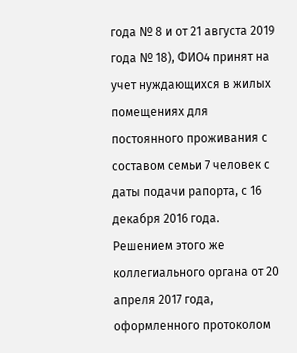года № 8 и от 21 августа 2019 года № 18), ФИО4 принят на учет нуждающихся в жилых помещениях для постоянного проживания с составом семьи 7 человек с даты подачи рапорта, с 16 декабря 2016 года. Решением этого же коллегиального органа от 20 апреля 2017 года, оформленного протоколом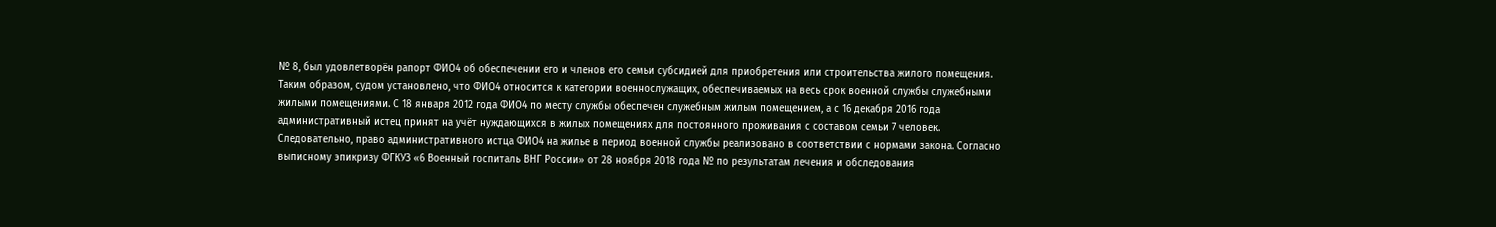№ 8, был удовлетворён рапорт ФИО4 об обеспечении его и членов его семьи субсидией для приобретения или строительства жилого помещения. Таким образом, судом установлено, что ФИО4 относится к категории военнослужащих, обеспечиваемых на весь срок военной службы служебными жилыми помещениями. С 18 января 2012 года ФИО4 по месту службы обеспечен служебным жилым помещением, а с 16 декабря 2016 года административный истец принят на учёт нуждающихся в жилых помещениях для постоянного проживания с составом семьи 7 человек. Следовательно, право административного истца ФИО4 на жилье в период военной службы реализовано в соответствии с нормами закона. Согласно выписному эпикризу ФГКУЗ «6 Военный госпиталь ВНГ России» от 28 ноября 2018 года № по результатам лечения и обследования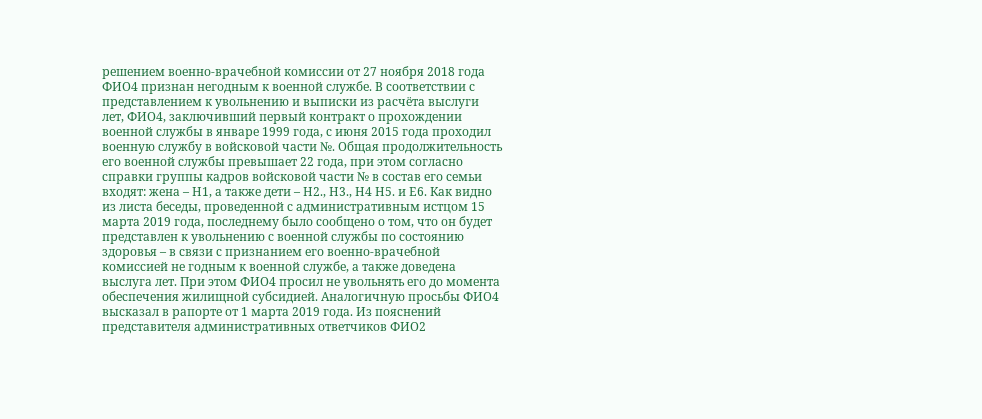решением военно-врачебной комиссии от 27 ноября 2018 года ФИО4 признан негодным к военной службе. В соответствии с представлением к увольнению и выписки из расчёта выслуги лет, ФИО4, заключивший первый контракт о прохождении военной службы в январе 1999 года, с июня 2015 года проходил военную службу в войсковой части №. Общая продолжительность его военной службы превышает 22 года, при этом согласно справки группы кадров войсковой части № в состав его семьи входят: жена – Н1, а также дети – Н2., Н3., Н4 Н5. и Е6. Как видно из листа беседы, проведенной с административным истцом 15 марта 2019 года, последнему было сообщено о том, что он будет представлен к увольнению с военной службы по состоянию здоровья – в связи с признанием его военно-врачебной комиссией не годным к военной службе, а также доведена выслуга лет. При этом ФИО4 просил не увольнять его до момента обеспечения жилищной субсидией. Аналогичную просьбы ФИО4 высказал в рапорте от 1 марта 2019 года. Из пояснений представителя административных ответчиков ФИО2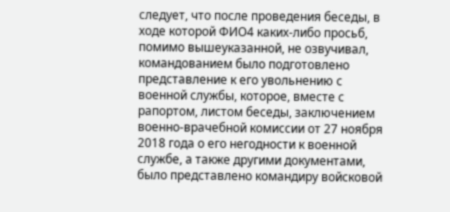следует, что после проведения беседы, в ходе которой ФИО4 каких-либо просьб, помимо вышеуказанной, не озвучивал, командованием было подготовлено представление к его увольнению с военной службы, которое, вместе с рапортом, листом беседы, заключением военно-врачебной комиссии от 27 ноября 2018 года о его негодности к военной службе, а также другими документами, было представлено командиру войсковой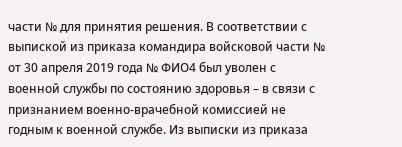части № для принятия решения. В соответствии с выпиской из приказа командира войсковой части № от 30 апреля 2019 года № ФИО4 был уволен с военной службы по состоянию здоровья – в связи с признанием военно-врачебной комиссией не годным к военной службе. Из выписки из приказа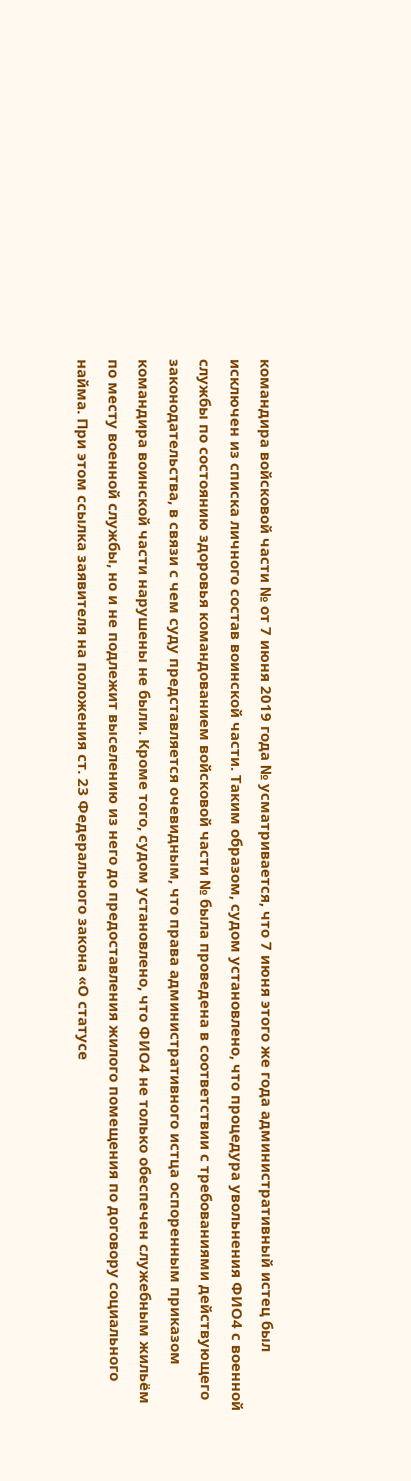командира войсковой части № от 7 июня 2019 года № усматривается, что 7 июня этого же года административный истец был исключен из списка личного состав воинской части. Таким образом, судом установлено, что процедура увольнения ФИО4 с военной службы по состоянию здоровья командованием войсковой части № была проведена в соответствии с требованиями действующего законодательства, в связи с чем суду представляется очевидным, что права административного истца оспоренным приказом командира воинской части нарушены не были. Кроме того, судом установлено, что ФИО4 не только обеспечен служебным жильём по месту военной службы, но и не подлежит выселению из него до предоставления жилого помещения по договору социального найма. При этом ссылка заявителя на положения ст. 23 Федерального закона «О статусе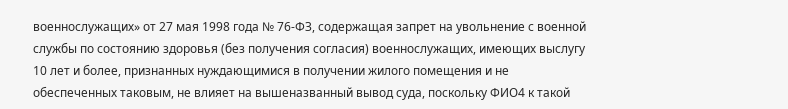военнослужащих» от 27 мая 1998 года № 76-ФЗ, содержащая запрет на увольнение с военной службы по состоянию здоровья (без получения согласия) военнослужащих, имеющих выслугу 10 лет и более, признанных нуждающимися в получении жилого помещения и не обеспеченных таковым, не влияет на вышеназванный вывод суда, поскольку ФИО4 к такой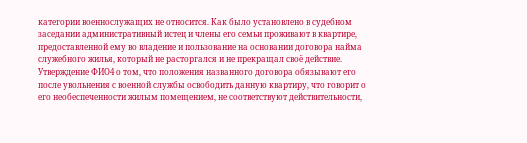категории военнослужащих не относится. Как было установлено в судебном заседании административный истец и члены его семьи проживают в квартире, предоставленной ему во владение и пользование на основании договора найма служебного жилья, который не расторгался и не прекращал своё действие. Утверждение ФИО4 о том, что положения названного договора обязывают его после увольнения с военной службы освободить данную квартиру, что говорит о его необеспеченности жилым помещением, не соответствуют действительности,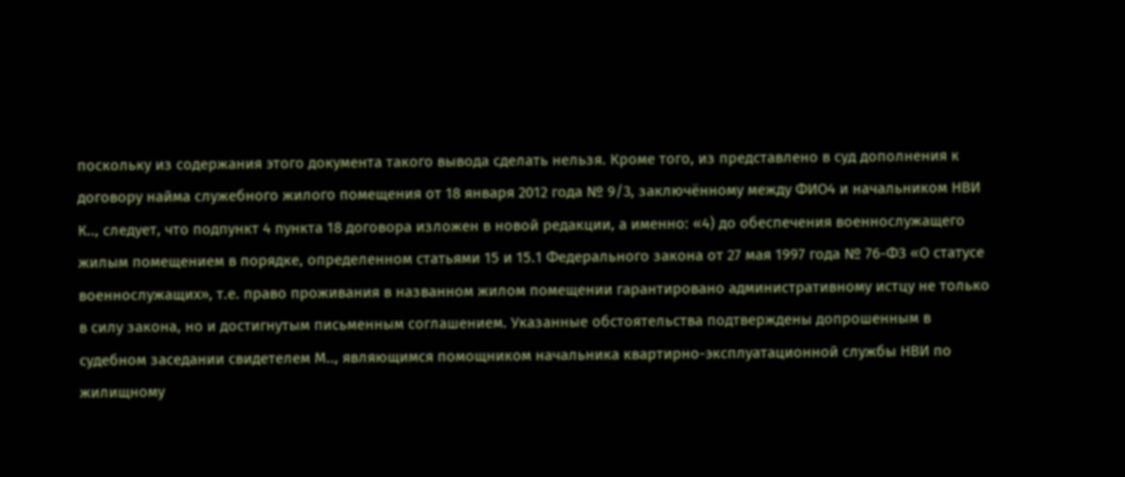поскольку из содержания этого документа такого вывода сделать нельзя. Кроме того, из представлено в суд дополнения к договору найма служебного жилого помещения от 18 января 2012 года № 9/3, заключённому между ФИО4 и начальником НВИ К.., следует, что подпункт 4 пункта 18 договора изложен в новой редакции, а именно: «4) до обеспечения военнослужащего жилым помещением в порядке, определенном статьями 15 и 15.1 Федерального закона от 27 мая 1997 года № 76-ФЗ «О статусе военнослужащих», т.е. право проживания в названном жилом помещении гарантировано административному истцу не только в силу закона, но и достигнутым письменным соглашением. Указанные обстоятельства подтверждены допрошенным в судебном заседании свидетелем М.., являющимся помощником начальника квартирно-эксплуатационной службы НВИ по жилищному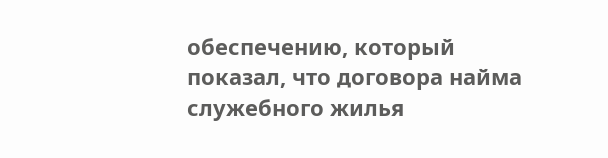обеспечению, который показал, что договора найма служебного жилья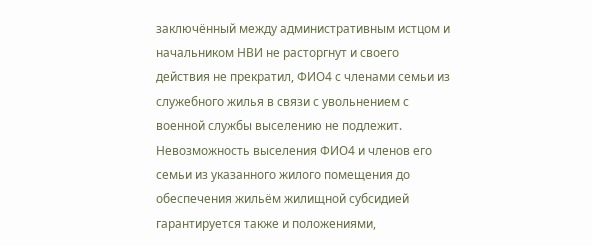заключённый между административным истцом и начальником НВИ не расторгнут и своего действия не прекратил, ФИО4 с членами семьи из служебного жилья в связи с увольнением с военной службы выселению не подлежит. Невозможность выселения ФИО4 и членов его семьи из указанного жилого помещения до обеспечения жильём жилищной субсидией гарантируется также и положениями,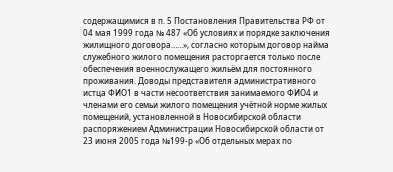содержащимися в п. 5 Постановления Правительства РФ от 04 мая 1999 года № 487 «Об условиях и порядке заключения жилищного договора……», согласно которым договор найма служебного жилого помещения расторгается только после обеспечения военнослужащего жильём для постоянного проживания. Доводы представителя административного истца ФИО1 в части несоответствия занимаемого ФИО4 и членами его семьи жилого помещения учётной норме жилых помещений, установленной в Новосибирской области распоряжением Администрации Новосибирской области от 23 июня 2005 года №199-р «Об отдельных мерах по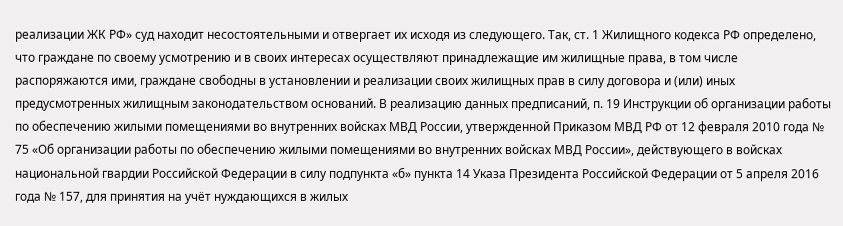реализации ЖК РФ» суд находит несостоятельными и отвергает их исходя из следующего. Так, ст. 1 Жилищного кодекса РФ определено, что граждане по своему усмотрению и в своих интересах осуществляют принадлежащие им жилищные права, в том числе распоряжаются ими, граждане свободны в установлении и реализации своих жилищных прав в силу договора и (или) иных предусмотренных жилищным законодательством оснований. В реализацию данных предписаний, п. 19 Инструкции об организации работы по обеспечению жилыми помещениями во внутренних войсках МВД России, утвержденной Приказом МВД РФ от 12 февраля 2010 года № 75 «Об организации работы по обеспечению жилыми помещениями во внутренних войсках МВД России», действующего в войсках национальной гвардии Российской Федерации в силу подпункта «б» пункта 14 Указа Президента Российской Федерации от 5 апреля 2016 года № 157, для принятия на учёт нуждающихся в жилых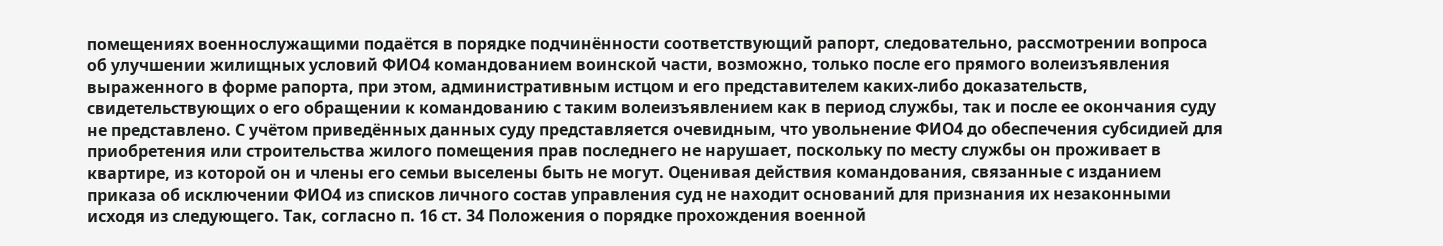помещениях военнослужащими подаётся в порядке подчинённости соответствующий рапорт, следовательно, рассмотрении вопроса об улучшении жилищных условий ФИО4 командованием воинской части, возможно, только после его прямого волеизъявления выраженного в форме рапорта, при этом, административным истцом и его представителем каких-либо доказательств, свидетельствующих о его обращении к командованию с таким волеизъявлением как в период службы, так и после ее окончания суду не представлено. С учётом приведённых данных суду представляется очевидным, что увольнение ФИО4 до обеспечения субсидией для приобретения или строительства жилого помещения прав последнего не нарушает, поскольку по месту службы он проживает в квартире, из которой он и члены его семьи выселены быть не могут. Оценивая действия командования, связанные с изданием приказа об исключении ФИО4 из списков личного состав управления суд не находит оснований для признания их незаконными исходя из следующего. Так, согласно п. 16 ст. 34 Положения о порядке прохождения военной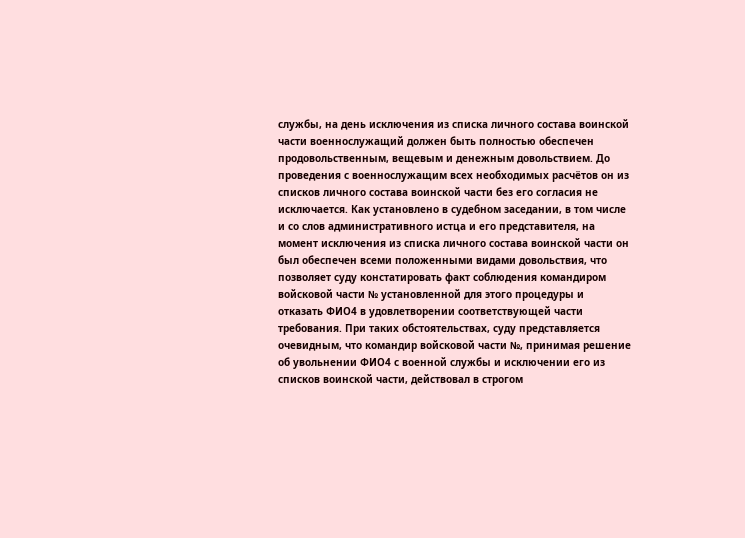службы, на день исключения из списка личного состава воинской части военнослужащий должен быть полностью обеспечен продовольственным, вещевым и денежным довольствием. До проведения с военнослужащим всех необходимых расчётов он из списков личного состава воинской части без его согласия не исключается. Как установлено в судебном заседании, в том числе и со слов административного истца и его представителя, на момент исключения из списка личного состава воинской части он был обеспечен всеми положенными видами довольствия, что позволяет суду констатировать факт соблюдения командиром войсковой части № установленной для этого процедуры и отказать ФИО4 в удовлетворении соответствующей части требования. При таких обстоятельствах, суду представляется очевидным, что командир войсковой части №, принимая решение об увольнении ФИО4 с военной службы и исключении его из списков воинской части, действовал в строгом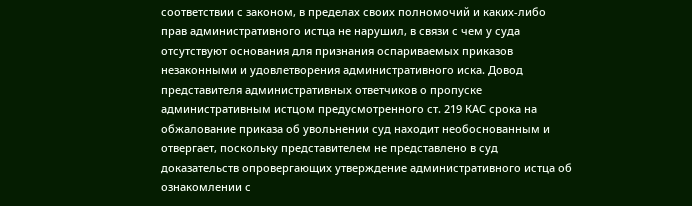соответствии с законом, в пределах своих полномочий и каких-либо прав административного истца не нарушил, в связи с чем у суда отсутствуют основания для признания оспариваемых приказов незаконными и удовлетворения административного иска. Довод представителя административных ответчиков о пропуске административным истцом предусмотренного ст. 219 КАС срока на обжалование приказа об увольнении суд находит необоснованным и отвергает, поскольку представителем не представлено в суд доказательств опровергающих утверждение административного истца об ознакомлении с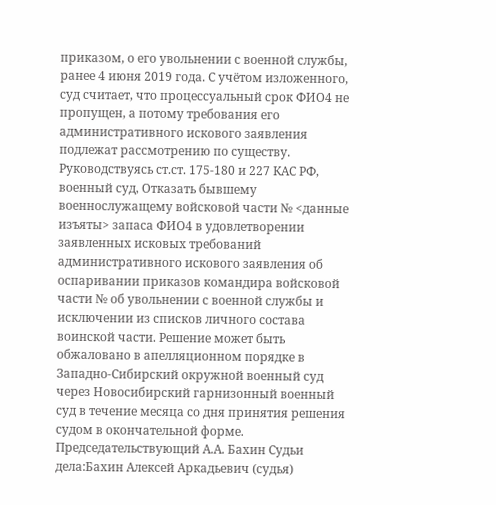приказом, о его увольнении с военной службы, ранее 4 июня 2019 года. С учётом изложенного, суд считает, что процессуальный срок ФИО4 не пропущен, а потому требования его административного искового заявления подлежат рассмотрению по существу. Руководствуясь ст.ст. 175-180 и 227 КАС РФ, военный суд, Отказать бывшему военнослужащему войсковой части № <данные изъяты> запаса ФИО4 в удовлетворении заявленных исковых требований административного искового заявления об оспаривании приказов командира войсковой части № об увольнении с военной службы и исключении из списков личного состава воинской части. Решение может быть обжаловано в апелляционном порядке в Западно-Сибирский окружной военный суд через Новосибирский гарнизонный военный суд в течение месяца со дня принятия решения судом в окончательной форме. Председательствующий А.А. Бахин Судьи дела:Бахин Алексей Аркадьевич (судья)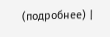(подробнее) |